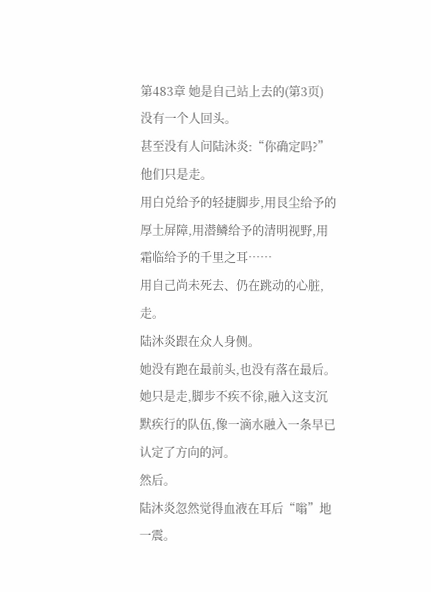第483章 她是自己站上去的(第3页)
没有一个人回头。
甚至没有人问陆沐炎:“你确定吗?”
他们只是走。
用白兑给予的轻捷脚步,用艮尘给予的厚土屏障,用潜鳞给予的清明视野,用霜临给予的千里之耳……
用自己尚未死去、仍在跳动的心脏,走。
陆沐炎跟在众人身侧。
她没有跑在最前头,也没有落在最后。
她只是走,脚步不疾不徐,融入这支沉默疾行的队伍,像一滴水融入一条早已认定了方向的河。
然后。
陆沐炎忽然觉得血液在耳后“嗡”地一震。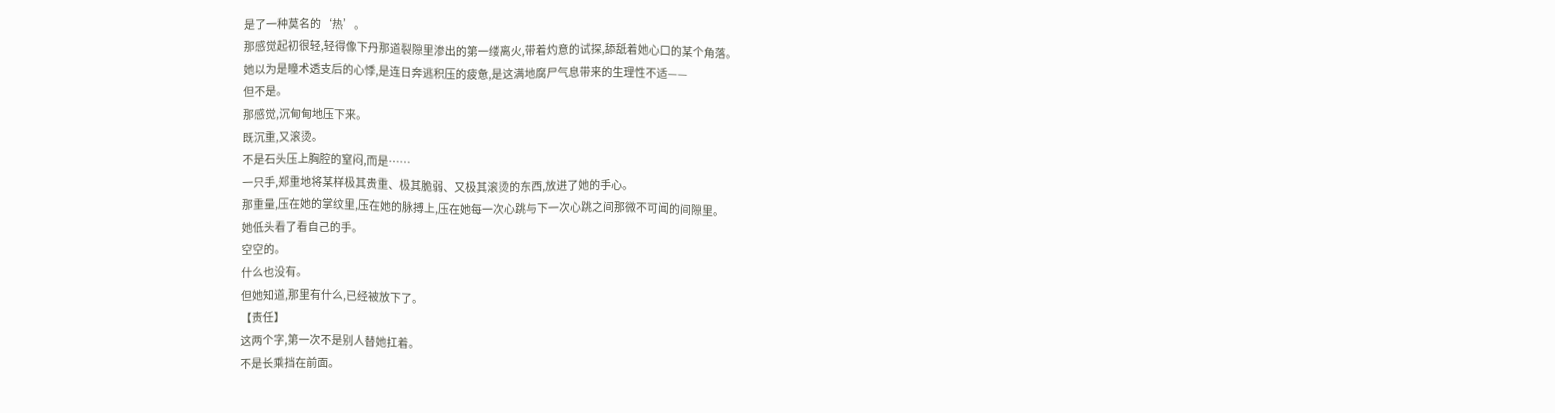是了一种莫名的‘热’。
那感觉起初很轻,轻得像下丹那道裂隙里渗出的第一缕离火,带着灼意的试探,舔舐着她心口的某个角落。
她以为是瞳术透支后的心悸,是连日奔逃积压的疲惫,是这满地腐尸气息带来的生理性不适——
但不是。
那感觉,沉甸甸地压下来。
既沉重,又滚烫。
不是石头压上胸腔的窒闷,而是……
一只手,郑重地将某样极其贵重、极其脆弱、又极其滚烫的东西,放进了她的手心。
那重量,压在她的掌纹里,压在她的脉搏上,压在她每一次心跳与下一次心跳之间那微不可闻的间隙里。
她低头看了看自己的手。
空空的。
什么也没有。
但她知道,那里有什么,已经被放下了。
【责任】
这两个字,第一次不是别人替她扛着。
不是长乘挡在前面。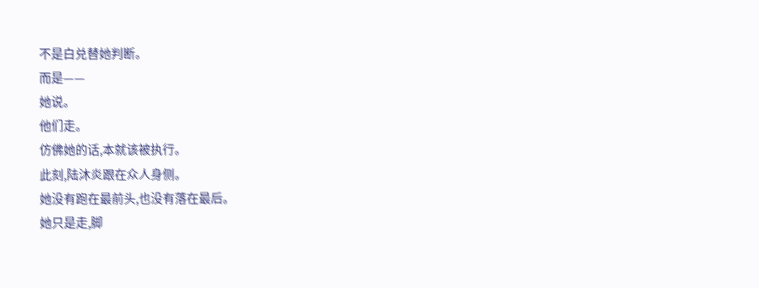不是白兑替她判断。
而是——
她说。
他们走。
仿佛她的话,本就该被执行。
此刻,陆沐炎跟在众人身侧。
她没有跑在最前头,也没有落在最后。
她只是走,脚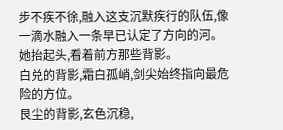步不疾不徐,融入这支沉默疾行的队伍,像一滴水融入一条早已认定了方向的河。
她抬起头,看着前方那些背影。
白兑的背影,霜白孤峭,剑尖始终指向最危险的方位。
艮尘的背影,玄色沉稳,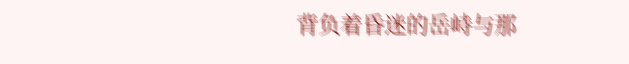背负着昏迷的岳峙与那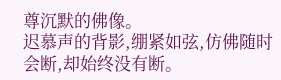尊沉默的佛像。
迟慕声的背影,绷紧如弦,仿佛随时会断,却始终没有断。